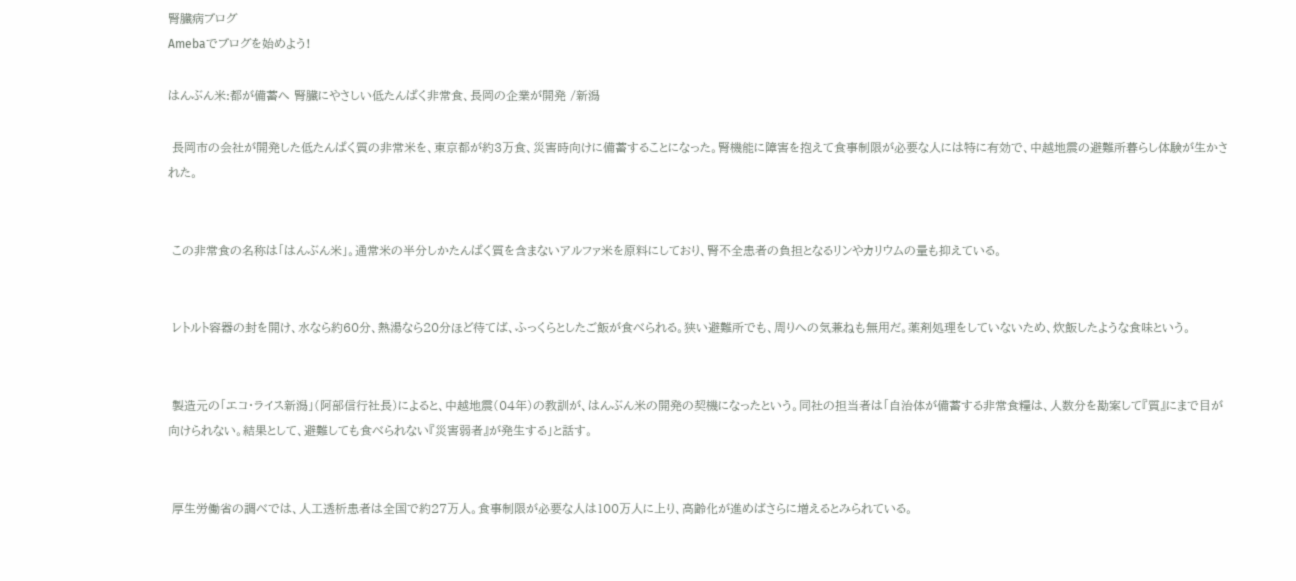腎臓病ブログ
Amebaでブログを始めよう!

はんぶん米:都が備蓄へ 腎臓にやさしい低たんぱく非常食、長岡の企業が開発 /新潟

 長岡市の会社が開発した低たんぱく質の非常米を、東京都が約3万食、災害時向けに備蓄することになった。腎機能に障害を抱えて食事制限が必要な人には特に有効で、中越地震の避難所暮らし体験が生かされた。


 この非常食の名称は「はんぶん米」。通常米の半分しかたんぱく質を含まないアルファ米を原料にしており、腎不全患者の負担となるリンやカリウムの量も抑えている。


 レトルト容器の封を開け、水なら約60分、熱湯なら20分ほど待てば、ふっくらとしたご飯が食べられる。狭い避難所でも、周りへの気兼ねも無用だ。薬剤処理をしていないため、炊飯したような食味という。


 製造元の「エコ・ライス新潟」(阿部信行社長)によると、中越地震(04年)の教訓が、はんぶん米の開発の契機になったという。同社の担当者は「自治体が備蓄する非常食糧は、人数分を勘案して『質』にまで目が向けられない。結果として、避難しても食べられない『災害弱者』が発生する」と話す。


 厚生労働省の調べでは、人工透析患者は全国で約27万人。食事制限が必要な人は100万人に上り、高齢化が進めばさらに増えるとみられている。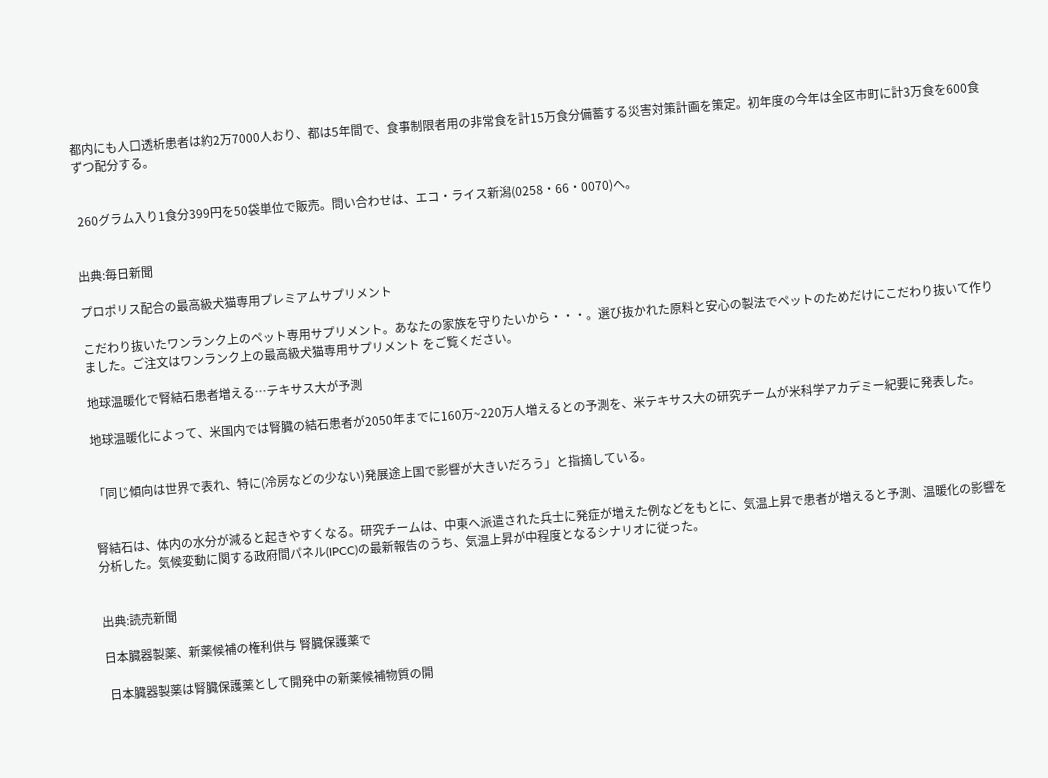都内にも人口透析患者は約2万7000人おり、都は5年間で、食事制限者用の非常食を計15万食分備蓄する災害対策計画を策定。初年度の今年は全区市町に計3万食を600食ずつ配分する。


 260グラム入り1食分399円を50袋単位で販売。問い合わせは、エコ・ライス新潟(0258・66・0070)へ。


出典:毎日新聞

プロポリス配合の最高級犬猫専用プレミアムサプリメント

こだわり抜いたワンランク上のペット専用サプリメント。あなたの家族を守りたいから・・・。選び抜かれた原料と安心の製法でペットのためだけにこだわり抜いて作りました。ご注文はワンランク上の最高級犬猫専用サプリメント をご覧ください。

地球温暖化で腎結石患者増える…テキサス大が予測

地球温暖化によって、米国内では腎臓の結石患者が2050年までに160万~220万人増えるとの予測を、米テキサス大の研究チームが米科学アカデミー紀要に発表した。


「同じ傾向は世界で表れ、特に(冷房などの少ない)発展途上国で影響が大きいだろう」と指摘している。


腎結石は、体内の水分が減ると起きやすくなる。研究チームは、中東へ派遣された兵士に発症が増えた例などをもとに、気温上昇で患者が増えると予測、温暖化の影響を分析した。気候変動に関する政府間パネル(IPCC)の最新報告のうち、気温上昇が中程度となるシナリオに従った。


出典:読売新聞

日本臓器製薬、新薬候補の権利供与 腎臓保護薬で

 日本臓器製薬は腎臓保護薬として開発中の新薬候補物質の開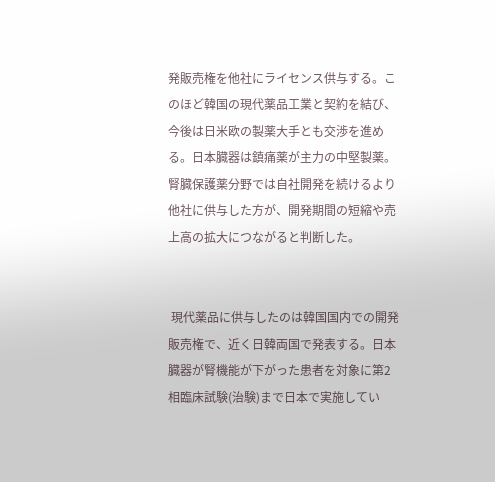発販売権を他社にライセンス供与する。このほど韓国の現代薬品工業と契約を結び、今後は日米欧の製薬大手とも交渉を進める。日本臓器は鎮痛薬が主力の中堅製薬。腎臓保護薬分野では自社開発を続けるより他社に供与した方が、開発期間の短縮や売上高の拡大につながると判断した。


 現代薬品に供与したのは韓国国内での開発販売権で、近く日韓両国で発表する。日本臓器が腎機能が下がった患者を対象に第2相臨床試験(治験)まで日本で実施してい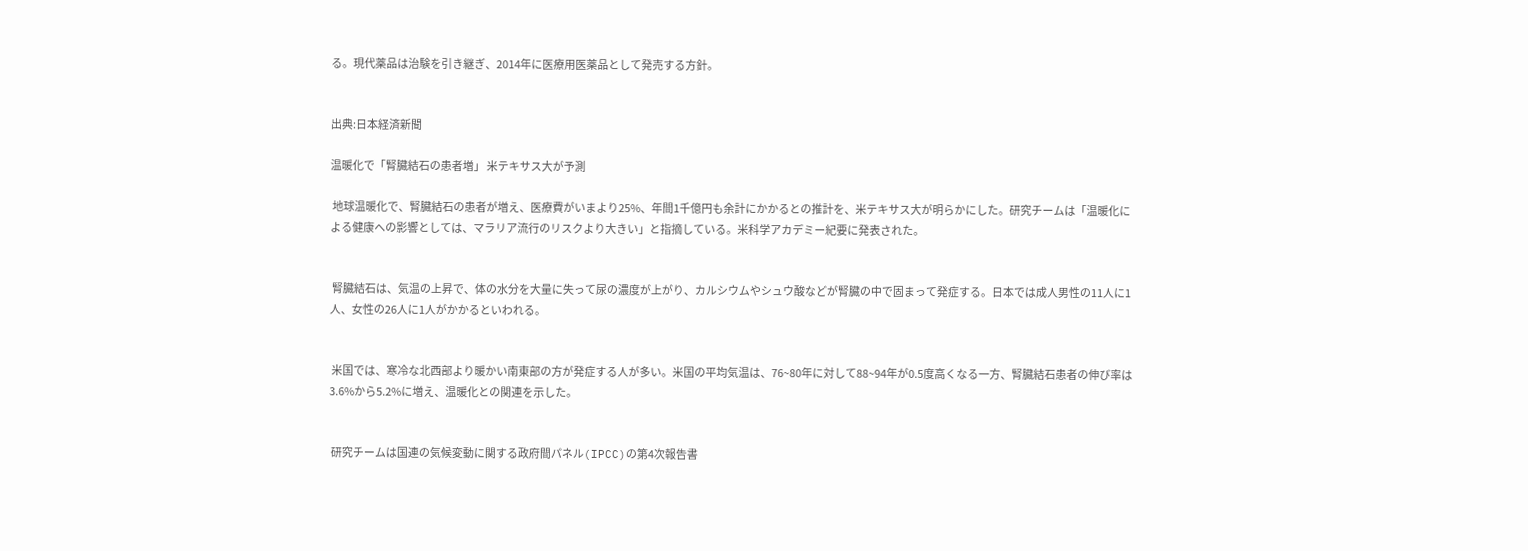る。現代薬品は治験を引き継ぎ、2014年に医療用医薬品として発売する方針。


出典:日本経済新聞

温暖化で「腎臓結石の患者増」 米テキサス大が予測

 地球温暖化で、腎臓結石の患者が増え、医療費がいまより25%、年間1千億円も余計にかかるとの推計を、米テキサス大が明らかにした。研究チームは「温暖化による健康への影響としては、マラリア流行のリスクより大きい」と指摘している。米科学アカデミー紀要に発表された。


 腎臓結石は、気温の上昇で、体の水分を大量に失って尿の濃度が上がり、カルシウムやシュウ酸などが腎臓の中で固まって発症する。日本では成人男性の11人に1人、女性の26人に1人がかかるといわれる。


 米国では、寒冷な北西部より暖かい南東部の方が発症する人が多い。米国の平均気温は、76~80年に対して88~94年が0.5度高くなる一方、腎臓結石患者の伸び率は3.6%から5.2%に増え、温暖化との関連を示した。


 研究チームは国連の気候変動に関する政府間パネル(IPCC)の第4次報告書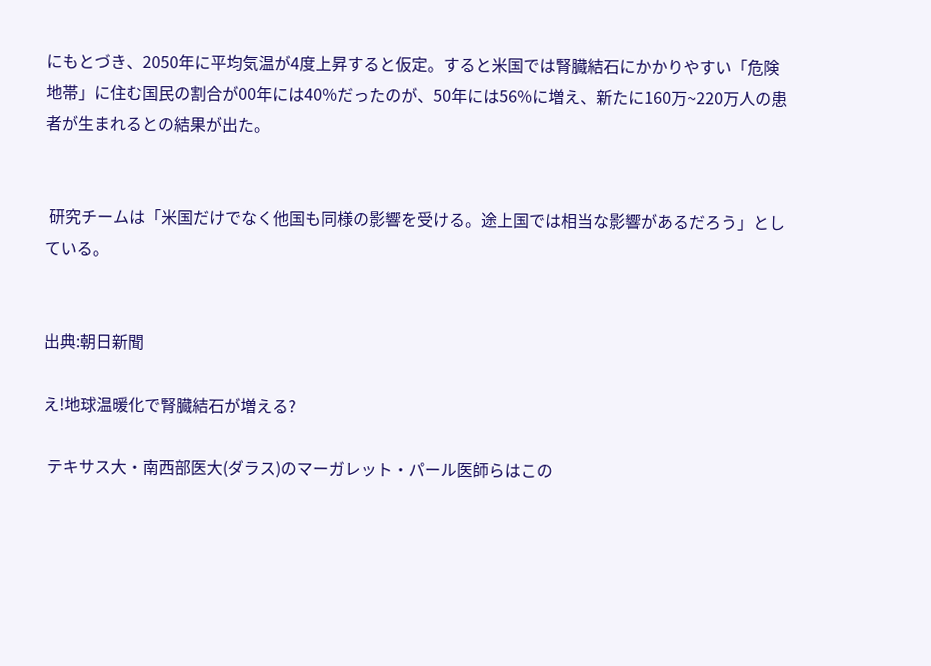にもとづき、2050年に平均気温が4度上昇すると仮定。すると米国では腎臓結石にかかりやすい「危険地帯」に住む国民の割合が00年には40%だったのが、50年には56%に増え、新たに160万~220万人の患者が生まれるとの結果が出た。


 研究チームは「米国だけでなく他国も同様の影響を受ける。途上国では相当な影響があるだろう」としている。


出典:朝日新聞

え!地球温暖化で腎臓結石が増える?

 テキサス大・南西部医大(ダラス)のマーガレット・パール医師らはこの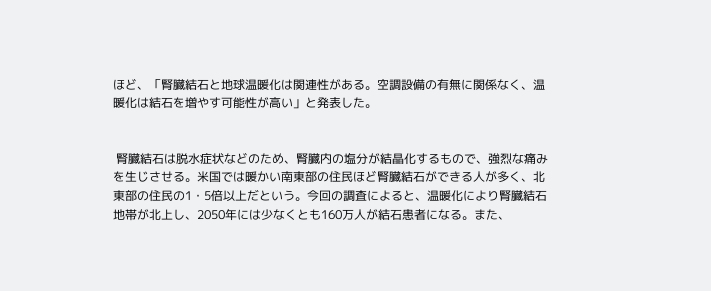ほど、「腎臓結石と地球温暖化は関連性がある。空調設備の有無に関係なく、温暖化は結石を増やす可能性が高い」と発表した。


 腎臓結石は脱水症状などのため、腎臓内の塩分が結晶化するもので、強烈な痛みを生じさせる。米国では暖かい南東部の住民ほど腎臓結石ができる人が多く、北東部の住民の1・5倍以上だという。今回の調査によると、温暖化により腎臓結石地帯が北上し、2050年には少なくとも160万人が結石患者になる。また、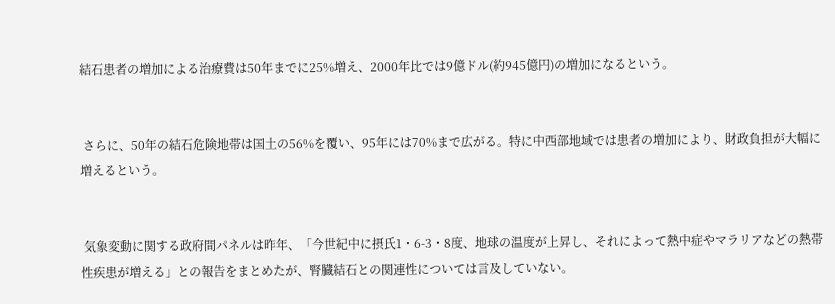結石患者の増加による治療費は50年までに25%増え、2000年比では9億ドル(約945億円)の増加になるという。


 さらに、50年の結石危険地帯は国土の56%を覆い、95年には70%まで広がる。特に中西部地域では患者の増加により、財政負担が大幅に増えるという。


 気象変動に関する政府間パネルは昨年、「今世紀中に摂氏1・6-3・8度、地球の温度が上昇し、それによって熱中症やマラリアなどの熱帯性疾患が増える」との報告をまとめたが、腎臓結石との関連性については言及していない。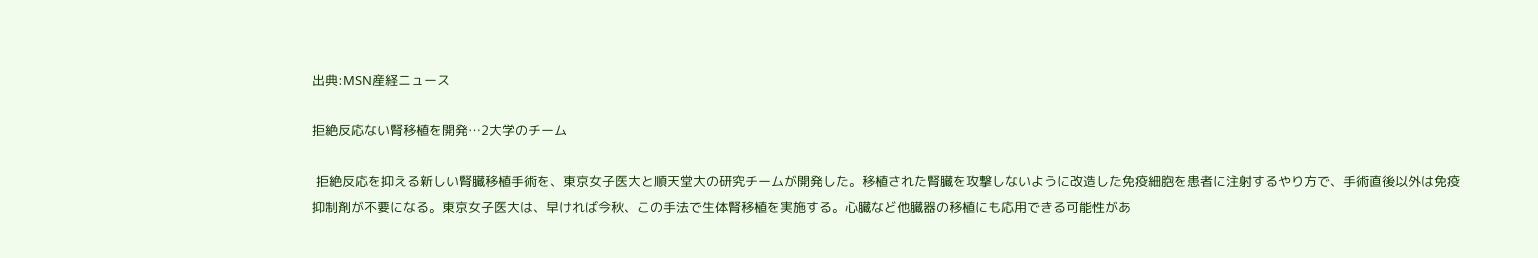出典:MSN産経ニュース

拒絶反応ない腎移植を開発…2大学のチーム

 拒絶反応を抑える新しい腎臓移植手術を、東京女子医大と順天堂大の研究チームが開発した。移植された腎臓を攻撃しないように改造した免疫細胞を患者に注射するやり方で、手術直後以外は免疫抑制剤が不要になる。東京女子医大は、早ければ今秋、この手法で生体腎移植を実施する。心臓など他臓器の移植にも応用できる可能性があ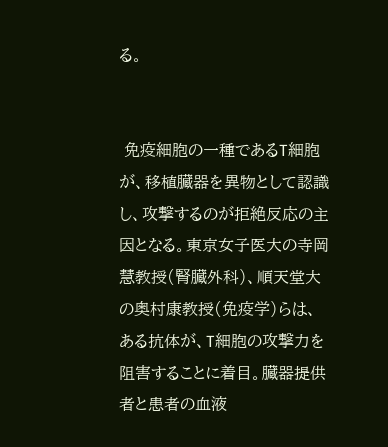る。


 免疫細胞の一種であるT細胞が、移植臓器を異物として認識し、攻撃するのが拒絶反応の主因となる。東京女子医大の寺岡慧教授(腎臓外科)、順天堂大の奥村康教授(免疫学)らは、ある抗体が、T細胞の攻撃力を阻害することに着目。臓器提供者と患者の血液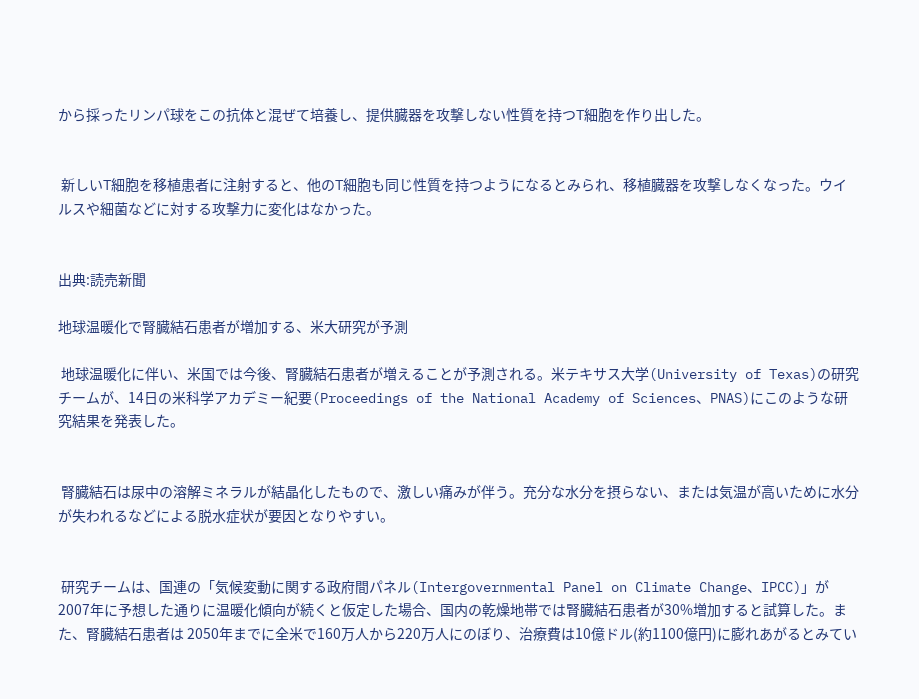から採ったリンパ球をこの抗体と混ぜて培養し、提供臓器を攻撃しない性質を持つT細胞を作り出した。


 新しいT細胞を移植患者に注射すると、他のT細胞も同じ性質を持つようになるとみられ、移植臓器を攻撃しなくなった。ウイルスや細菌などに対する攻撃力に変化はなかった。


出典:読売新聞

地球温暖化で腎臓結石患者が増加する、米大研究が予測

 地球温暖化に伴い、米国では今後、腎臓結石患者が増えることが予測される。米テキサス大学(University of Texas)の研究チームが、14日の米科学アカデミー紀要(Proceedings of the National Academy of Sciences、PNAS)にこのような研究結果を発表した。


 腎臓結石は尿中の溶解ミネラルが結晶化したもので、激しい痛みが伴う。充分な水分を摂らない、または気温が高いために水分が失われるなどによる脱水症状が要因となりやすい。


 研究チームは、国連の「気候変動に関する政府間パネル(Intergovernmental Panel on Climate Change、IPCC)」が2007年に予想した通りに温暖化傾向が続くと仮定した場合、国内の乾燥地帯では腎臓結石患者が30%増加すると試算した。また、腎臓結石患者は 2050年までに全米で160万人から220万人にのぼり、治療費は10億ドル(約1100億円)に膨れあがるとみてい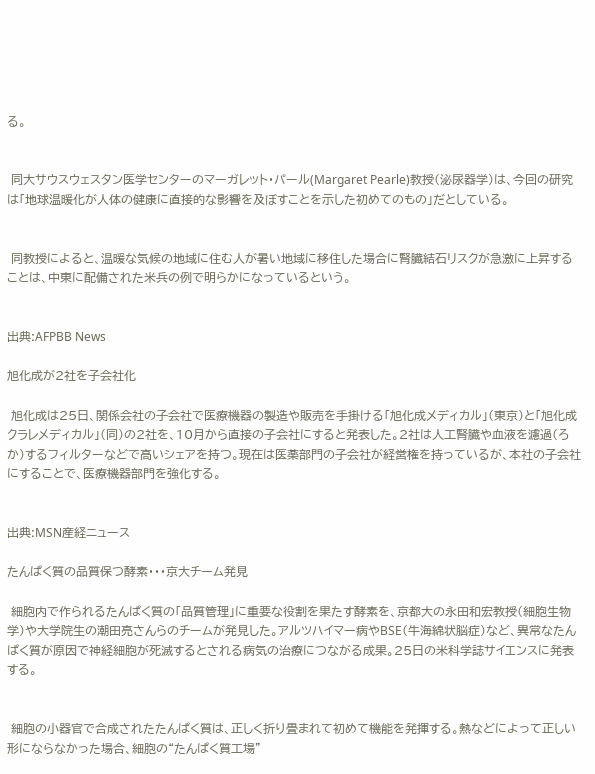る。


 同大サウスウェスタン医学センターのマーガレット・パール(Margaret Pearle)教授(泌尿器学)は、今回の研究は「地球温暖化が人体の健康に直接的な影響を及ぼすことを示した初めてのもの」だとしている。


 同教授によると、温暖な気候の地域に住む人が暑い地域に移住した場合に腎臓結石リスクが急激に上昇することは、中東に配備された米兵の例で明らかになっているという。


出典:AFPBB News

旭化成が2社を子会社化

 旭化成は25日、関係会社の子会社で医療機器の製造や販売を手掛ける「旭化成メディカル」(東京)と「旭化成クラレメディカル」(同)の2社を、10月から直接の子会社にすると発表した。2社は人工腎臓や血液を濾過(ろか)するフィルターなどで高いシェアを持つ。現在は医薬部門の子会社が経営権を持っているが、本社の子会社にすることで、医療機器部門を強化する。


出典:MSN産経ニュース

たんぱく質の品質保つ酵素・・・京大チーム発見

 細胞内で作られるたんぱく質の「品質管理」に重要な役割を果たす酵素を、京都大の永田和宏教授(細胞生物学)や大学院生の潮田亮さんらのチームが発見した。アルツハイマー病やBSE(牛海綿状脳症)など、異常なたんぱく質が原因で神経細胞が死滅するとされる病気の治療につながる成果。25日の米科学誌サイエンスに発表する。


 細胞の小器官で合成されたたんぱく質は、正しく折り畳まれて初めて機能を発揮する。熱などによって正しい形にならなかった場合、細胞の“たんぱく質工場”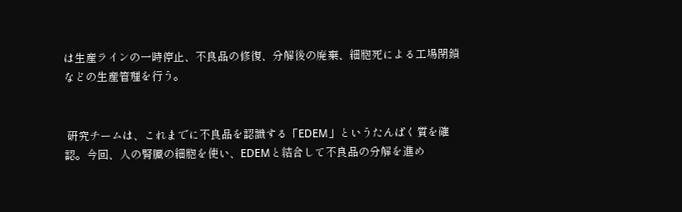は生産ラインの一時停止、不良品の修復、分解後の廃棄、細胞死による工場閉鎖などの生産管理を行う。


 研究チームは、これまでに不良品を認識する「EDEM」というたんぱく質を確認。今回、人の腎臓の細胞を使い、EDEMと結合して不良品の分解を進め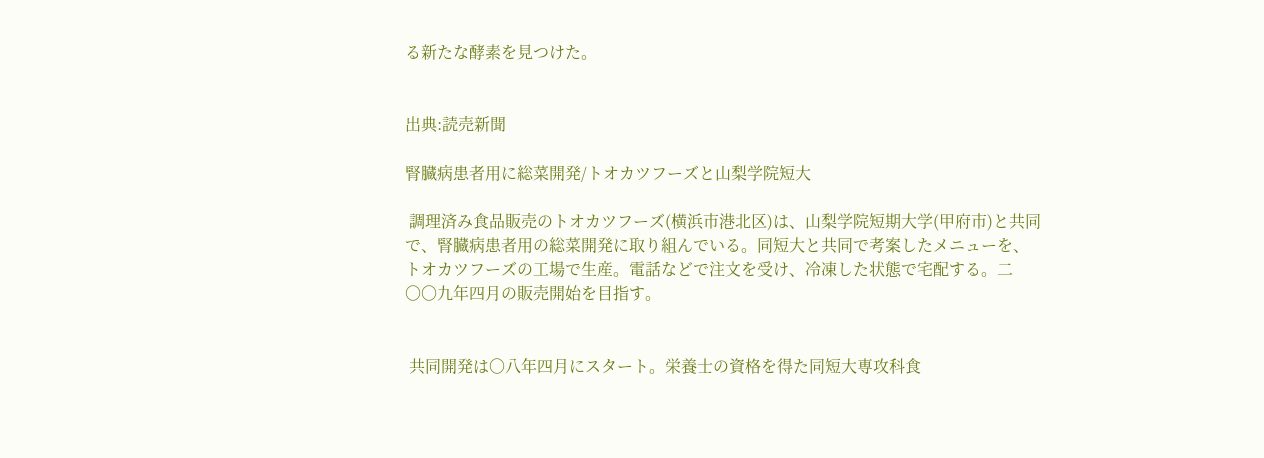る新たな酵素を見つけた。


出典:読売新聞

腎臓病患者用に総菜開発/トオカツフーズと山梨学院短大

 調理済み食品販売のトオカツフーズ(横浜市港北区)は、山梨学院短期大学(甲府市)と共同で、腎臓病患者用の総菜開発に取り組んでいる。同短大と共同で考案したメニューを、トオカツフーズの工場で生産。電話などで注文を受け、冷凍した状態で宅配する。二〇〇九年四月の販売開始を目指す。


 共同開発は〇八年四月にスタート。栄養士の資格を得た同短大専攻科食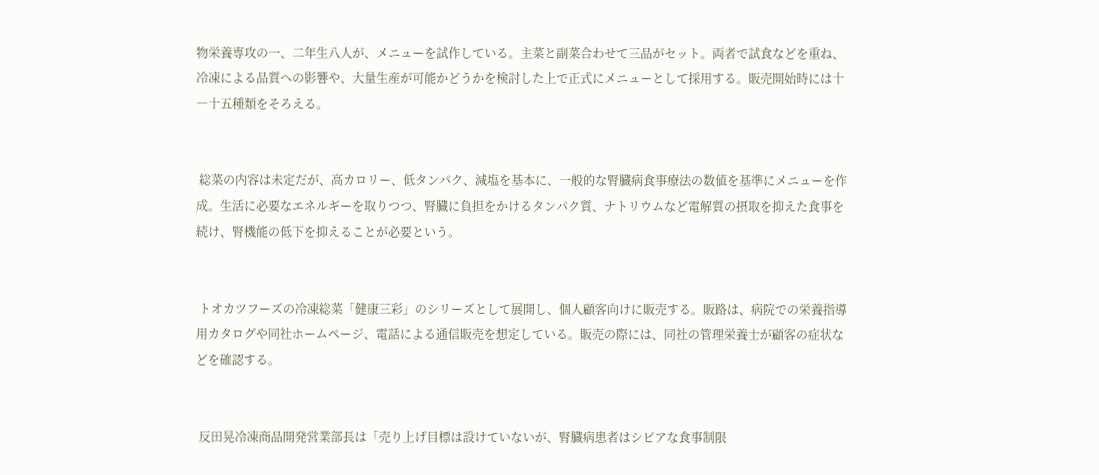物栄養専攻の一、二年生八人が、メニューを試作している。主菜と副菜合わせて三品がセット。両者で試食などを重ね、冷凍による品質への影響や、大量生産が可能かどうかを検討した上で正式にメニューとして採用する。販売開始時には十―十五種類をそろえる。


 総菜の内容は未定だが、高カロリー、低タンパク、減塩を基本に、一般的な腎臓病食事療法の数値を基準にメニューを作成。生活に必要なエネルギーを取りつつ、腎臓に負担をかけるタンパク質、ナトリウムなど電解質の摂取を抑えた食事を続け、腎機能の低下を抑えることが必要という。


 トオカツフーズの冷凍総菜「健康三彩」のシリーズとして展開し、個人顧客向けに販売する。販路は、病院での栄養指導用カタログや同社ホームページ、電話による通信販売を想定している。販売の際には、同社の管理栄養士が顧客の症状などを確認する。


 反田晃冷凍商品開発営業部長は「売り上げ目標は設けていないが、腎臓病患者はシビアな食事制限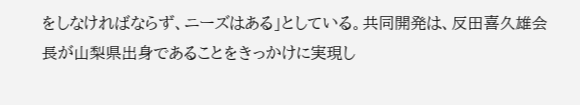をしなければならず、ニーズはある」としている。共同開発は、反田喜久雄会長が山梨県出身であることをきっかけに実現し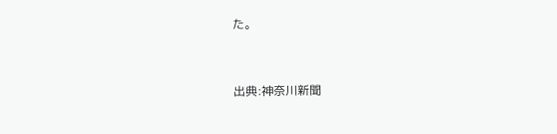た。


出典:神奈川新聞